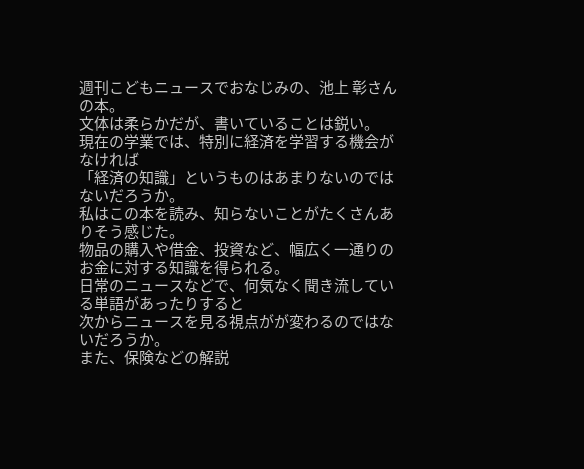週刊こどもニュースでおなじみの、池上 彰さんの本。
文体は柔らかだが、書いていることは鋭い。
現在の学業では、特別に経済を学習する機会がなければ
「経済の知識」というものはあまりないのではないだろうか。
私はこの本を読み、知らないことがたくさんありそう感じた。
物品の購入や借金、投資など、幅広く一通りのお金に対する知識を得られる。
日常のニュースなどで、何気なく聞き流している単語があったりすると
次からニュースを見る視点がが変わるのではないだろうか。
また、保険などの解説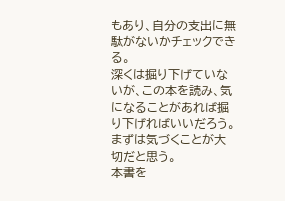もあり、自分の支出に無駄がないかチェックできる。
深くは掘り下げていないが、この本を読み、気になることがあれば掘り下げればいいだろう。
まずは気づくことが大切だと思う。
本書を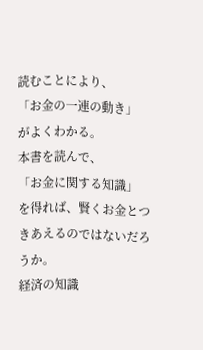読むことにより、
「お金の一連の動き」
がよくわかる。
本書を読んで、
「お金に関する知識」
を得れば、賢くお金とつきあえるのではないだろうか。
経済の知識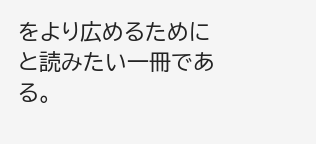をより広めるためにと読みたい一冊である。